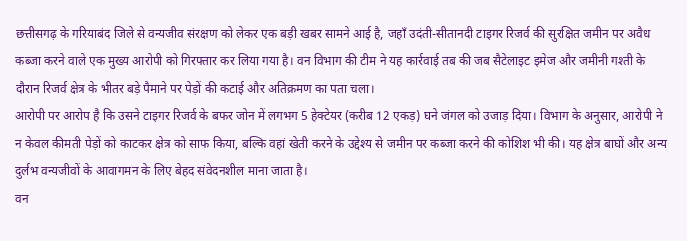छत्तीसगढ़ के गरियाबंद जिले से वन्यजीव संरक्षण को लेकर एक बड़ी खबर सामने आई है, जहाँ उदंती-सीतानदी टाइगर रिजर्व की सुरक्षित जमीन पर अवैध कब्जा करने वाले एक मुख्य आरोपी को गिरफ्तार कर लिया गया है। वन विभाग की टीम ने यह कार्रवाई तब की जब सैटेलाइट इमेज और जमीनी गश्ती के दौरान रिजर्व क्षेत्र के भीतर बड़े पैमाने पर पेड़ों की कटाई और अतिक्रमण का पता चला।
आरोपी पर आरोप है कि उसने टाइगर रिजर्व के बफर जोन में लगभग 5 हेक्टेयर (करीब 12 एकड़) घने जंगल को उजाड़ दिया। विभाग के अनुसार, आरोपी ने न केवल कीमती पेड़ों को काटकर क्षेत्र को साफ किया, बल्कि वहां खेती करने के उद्देश्य से जमीन पर कब्जा करने की कोशिश भी की। यह क्षेत्र बाघों और अन्य दुर्लभ वन्यजीवों के आवागमन के लिए बेहद संवेदनशील माना जाता है।
वन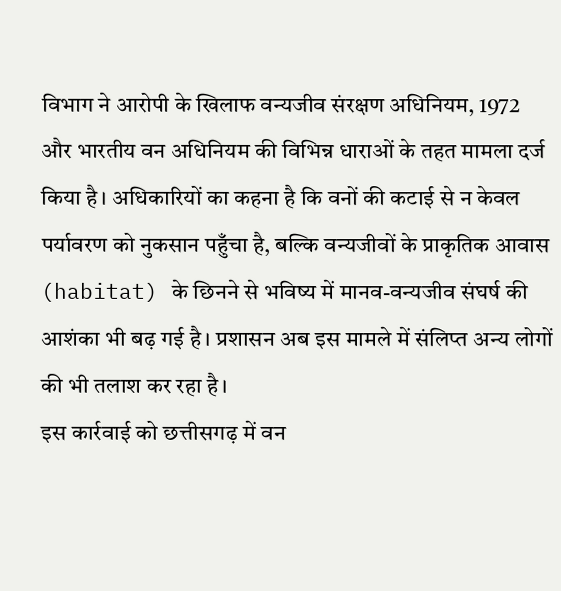विभाग ने आरोपी के खिलाफ वन्यजीव संरक्षण अधिनियम, 1972 और भारतीय वन अधिनियम की विभिन्न धाराओं के तहत मामला दर्ज किया है। अधिकारियों का कहना है कि वनों की कटाई से न केवल पर्यावरण को नुकसान पहुँचा है, बल्कि वन्यजीवों के प्राकृतिक आवास (habitat) के छिनने से भविष्य में मानव-वन्यजीव संघर्ष की आशंका भी बढ़ गई है। प्रशासन अब इस मामले में संलिप्त अन्य लोगों की भी तलाश कर रहा है।
इस कार्रवाई को छत्तीसगढ़ में वन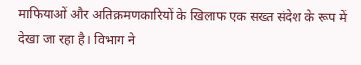माफियाओं और अतिक्रमणकारियों के खिलाफ एक सख्त संदेश के रूप में देखा जा रहा है। विभाग ने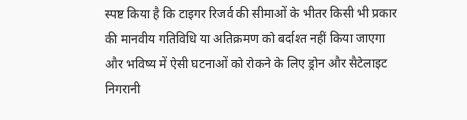स्पष्ट किया है कि टाइगर रिजर्व की सीमाओं के भीतर किसी भी प्रकार की मानवीय गतिविधि या अतिक्रमण को बर्दाश्त नहीं किया जाएगा और भविष्य में ऐसी घटनाओं को रोकने के लिए ड्रोन और सैटेलाइट निगरानी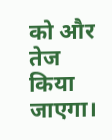को और तेज किया जाएगा।